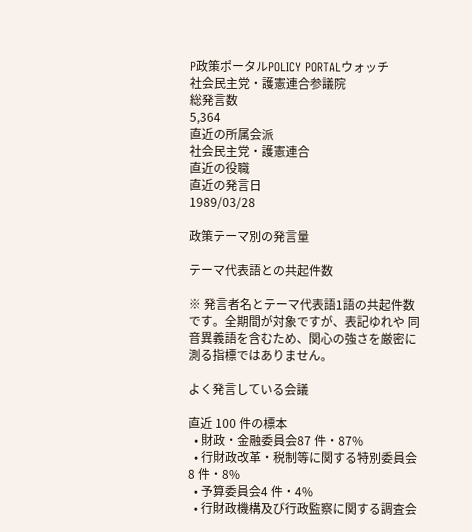P政策ポータルPOLICY PORTALウォッチ
社会民主党・護憲連合参議院
総発言数
5,364
直近の所属会派
社会民主党・護憲連合
直近の役職
直近の発言日
1989/03/28

政策テーマ別の発言量

テーマ代表語との共起件数

※ 発言者名とテーマ代表語1語の共起件数です。全期間が対象ですが、表記ゆれや 同音異義語を含むため、関心の強さを厳密に測る指標ではありません。

よく発言している会議

直近 100 件の標本
  • 財政・金融委員会87 件・87%
  • 行財政改革・税制等に関する特別委員会8 件・8%
  • 予算委員会4 件・4%
  • 行財政機構及び行政監察に関する調査会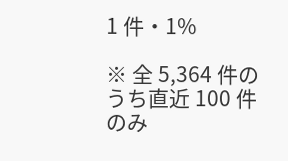1 件・1%

※ 全 5,364 件のうち直近 100 件のみ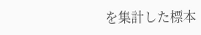を集計した標本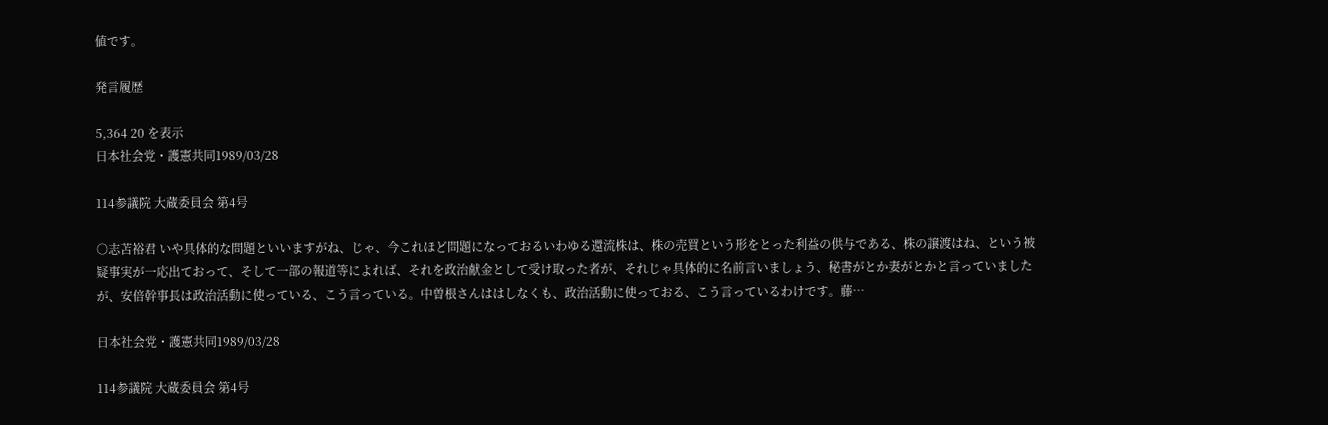値です。

発言履歴

5,364 20 を表示
日本社会党・護憲共同1989/03/28

114参議院 大蔵委員会 第4号

○志苫裕君 いや具体的な問題といいますがね、じゃ、今これほど問題になっておるいわゆる還流株は、株の売買という形をとった利益の供与である、株の譲渡はね、という被疑事実が一応出ておって、そして一部の報道等によれば、それを政治献金として受け取った者が、それじゃ具体的に名前言いましょう、秘書がとか妻がとかと言っていましたが、安倍幹事長は政治活動に使っている、こう言っている。中曽根さんははしなくも、政治活動に使っておる、こう言っているわけです。藤…

日本社会党・護憲共同1989/03/28

114参議院 大蔵委員会 第4号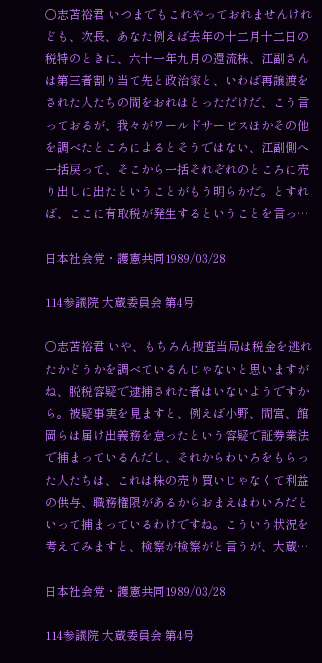○志苫裕君 いつまでもこれやっておれませんけれども、次長、あなた例えば去年の十二月十二日の税特のときに、六十一年九月の還流株、江副さんは第三者割り当て先と政治家と、いわば再譲渡をされた人たちの間をおれはとっただけだ、こう言っておるが、我々がワールドサービスほかその他を調べたところによるとそうではない、江副側へ一括戻って、そこから一括それぞれのところに売り出しに出たということがもう明らかだ。とすれば、ここに有取税が発生するということを言っ…

日本社会党・護憲共同1989/03/28

114参議院 大蔵委員会 第4号

○志苫裕君 いや、もちろん捜査当局は税金を逃れたかどうかを調べているんじゃないと思いますがね、脱税容疑で逮捕された者はいないようですから。被疑事実を見ますと、例えば小野、間宮、館岡らは届け出義務を怠ったという容疑で証券業法で捕まっているんだし、それからわいろをもらった人たちは、これは株の売り買いじゃなくて利益の供与、職務権限があるからおまえはわいろだといって捕まっているわけですね。こういう状況を考えてみますと、検察が検察がと言うが、大蔵…

日本社会党・護憲共同1989/03/28

114参議院 大蔵委員会 第4号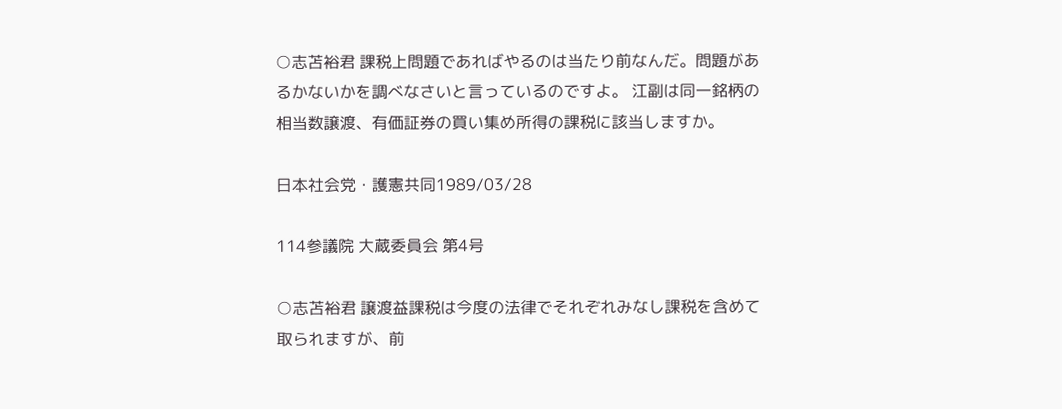○志苫裕君 課税上問題であればやるのは当たり前なんだ。問題があるかないかを調べなさいと言っているのですよ。 江副は同一銘柄の相当数譲渡、有価証券の買い集め所得の課税に該当しますか。

日本社会党・護憲共同1989/03/28

114参議院 大蔵委員会 第4号

○志苫裕君 譲渡益課税は今度の法律でそれぞれみなし課税を含めて取られますが、前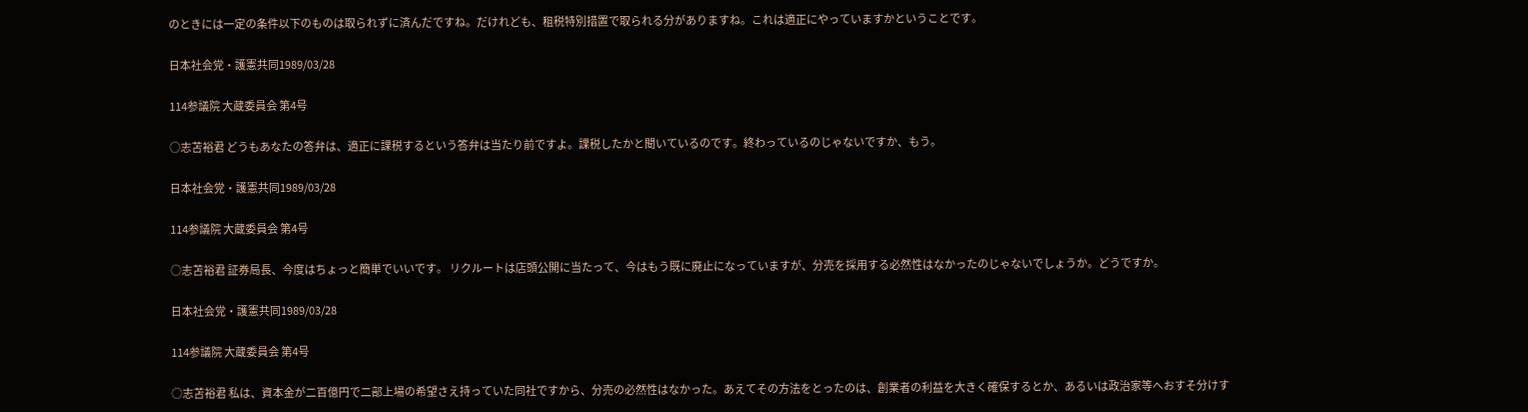のときには一定の条件以下のものは取られずに済んだですね。だけれども、租税特別措置で取られる分がありますね。これは適正にやっていますかということです。

日本社会党・護憲共同1989/03/28

114参議院 大蔵委員会 第4号

○志苫裕君 どうもあなたの答弁は、適正に課税するという答弁は当たり前ですよ。課税したかと聞いているのです。終わっているのじゃないですか、もう。

日本社会党・護憲共同1989/03/28

114参議院 大蔵委員会 第4号

○志苫裕君 証券局長、今度はちょっと簡単でいいです。 リクルートは店頭公開に当たって、今はもう既に廃止になっていますが、分売を採用する必然性はなかったのじゃないでしょうか。どうですか。

日本社会党・護憲共同1989/03/28

114参議院 大蔵委員会 第4号

○志苫裕君 私は、資本金が二百億円で二部上場の希望さえ持っていた同社ですから、分売の必然性はなかった。あえてその方法をとったのは、創業者の利益を大きく確保するとか、あるいは政治家等へおすそ分けす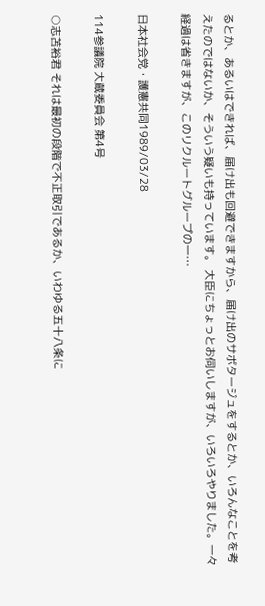るとか、あるいはできれば、届け出も回避できますから、届け出のサボタージュをするとか、いろんなことを考えたのではないか、そういう疑いも持っています。 大臣にちょっとお伺いしますが、いろいろやりました。一々経過は省きますが、このリクルートグループの一…

日本社会党・護憲共同1989/03/28

114参議院 大蔵委員会 第4号

○志苫裕君 それは最初の段階で不正取引であるか、いわゆる五十八条に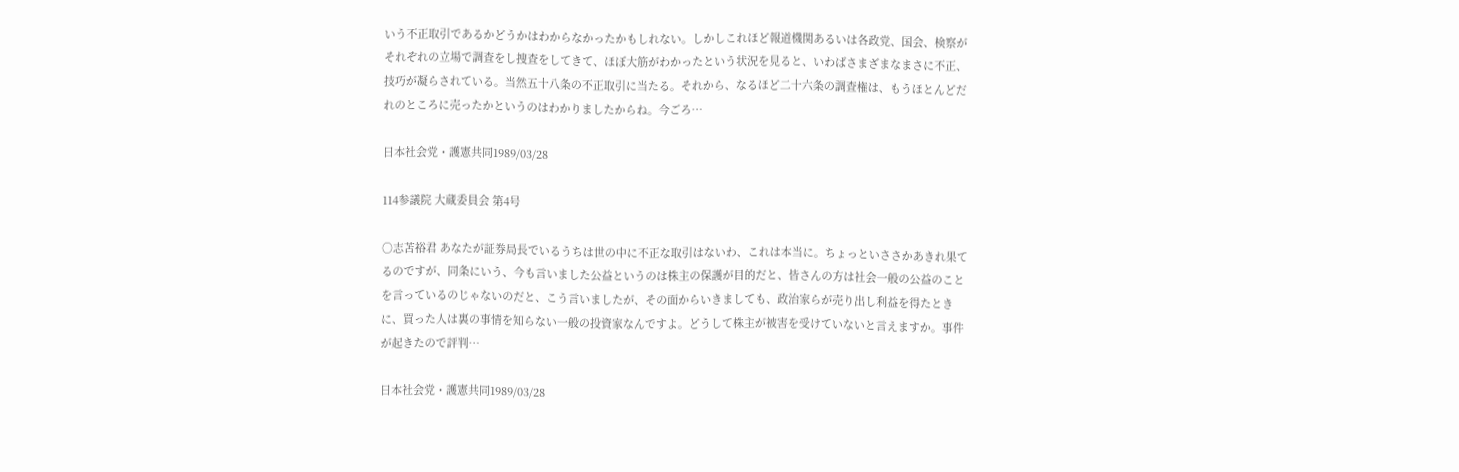いう不正取引であるかどうかはわからなかったかもしれない。しかしこれほど報道機関あるいは各政党、国会、検察がそれぞれの立場で調査をし捜査をしてきて、ほぼ大筋がわかったという状況を見ると、いわばさまざまなまさに不正、技巧が凝らされている。当然五十八条の不正取引に当たる。それから、なるほど二十六条の調査権は、もうほとんどだれのところに売ったかというのはわかりましたからね。今ごろ…

日本社会党・護憲共同1989/03/28

114参議院 大蔵委員会 第4号

○志苫裕君 あなたが証券局長でいるうちは世の中に不正な取引はないわ、これは本当に。ちょっといささかあきれ果てるのですが、同条にいう、今も言いました公益というのは株主の保護が目的だと、皆さんの方は社会一般の公益のことを言っているのじゃないのだと、こう言いましたが、その面からいきましても、政治家らが売り出し利益を得たときに、買った人は裏の事情を知らない一般の投資家なんですよ。どうして株主が被害を受けていないと言えますか。事件が起きたので評判…

日本社会党・護憲共同1989/03/28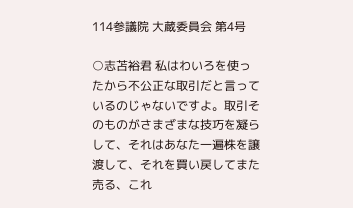114参議院 大蔵委員会 第4号

○志苫裕君 私はわいろを使ったから不公正な取引だと言っているのじゃないですよ。取引そのものがさまざまな技巧を凝らして、それはあなた一遍株を譲渡して、それを買い戻してまた売る、これ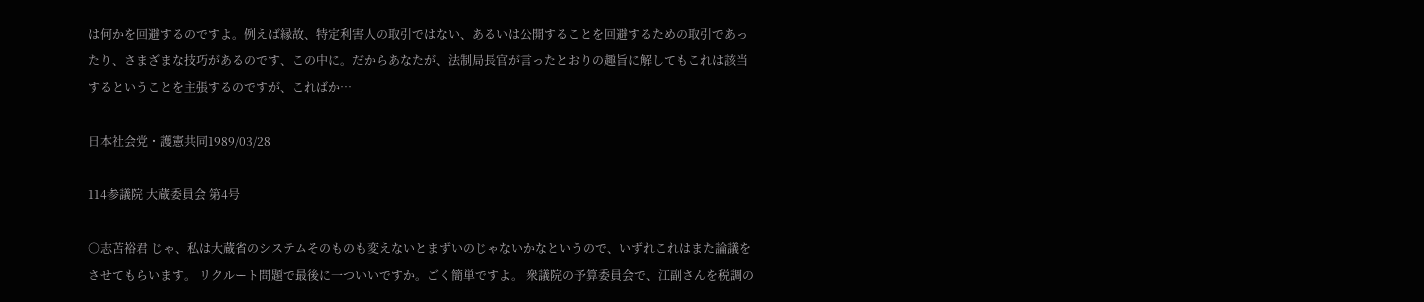は何かを回避するのですよ。例えば縁故、特定利害人の取引ではない、あるいは公開することを回避するための取引であったり、さまざまな技巧があるのです、この中に。だからあなたが、法制局長官が言ったとおりの趣旨に解してもこれは該当するということを主張するのですが、こればか…

日本社会党・護憲共同1989/03/28

114参議院 大蔵委員会 第4号

○志苫裕君 じゃ、私は大蔵省のシステムそのものも変えないとまずいのじゃないかなというので、いずれこれはまた論議をさせてもらいます。 リクルート問題で最後に一ついいですか。ごく簡単ですよ。 衆議院の予算委員会で、江副さんを税調の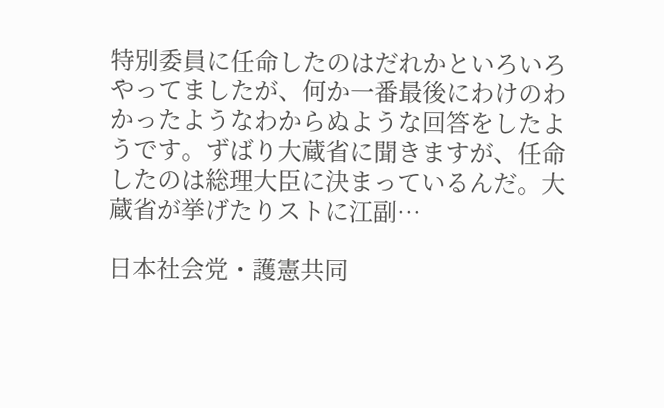特別委員に任命したのはだれかといろいろやってましたが、何か一番最後にわけのわかったようなわからぬような回答をしたようです。ずばり大蔵省に聞きますが、任命したのは総理大臣に決まっているんだ。大蔵省が挙げたりストに江副…

日本社会党・護憲共同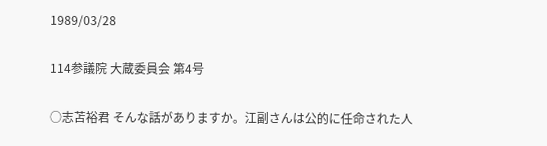1989/03/28

114参議院 大蔵委員会 第4号

○志苫裕君 そんな話がありますか。江副さんは公的に任命された人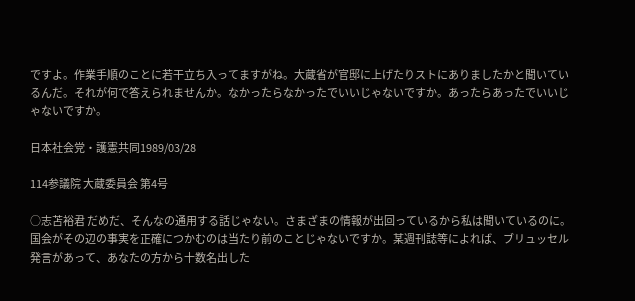ですよ。作業手順のことに若干立ち入ってますがね。大蔵省が官邸に上げたりストにありましたかと聞いているんだ。それが何で答えられませんか。なかったらなかったでいいじゃないですか。あったらあったでいいじゃないですか。

日本社会党・護憲共同1989/03/28

114参議院 大蔵委員会 第4号

○志苫裕君 だめだ、そんなの通用する話じゃない。さまざまの情報が出回っているから私は聞いているのに。国会がその辺の事実を正確につかむのは当たり前のことじゃないですか。某週刊誌等によれば、ブリュッセル発言があって、あなたの方から十数名出した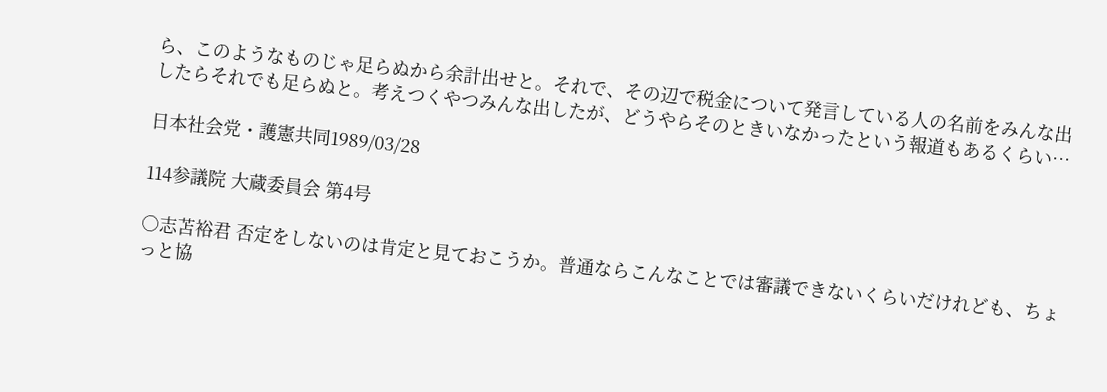ら、このようなものじゃ足らぬから余計出せと。それで、その辺で税金について発言している人の名前をみんな出したらそれでも足らぬと。考えつくやつみんな出したが、どうやらそのときいなかったという報道もあるくらい…

日本社会党・護憲共同1989/03/28

114参議院 大蔵委員会 第4号

○志苫裕君 否定をしないのは肯定と見ておこうか。普通ならこんなことでは審議できないくらいだけれども、ちょっと協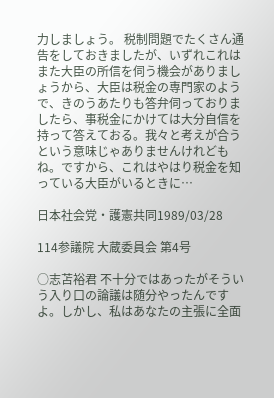力しましょう。 税制問題でたくさん通告をしておきましたが、いずれこれはまた大臣の所信を伺う機会がありましょうから、大臣は税金の専門家のようで、きのうあたりも答弁伺っておりましたら、事税金にかけては大分自信を持って答えておる。我々と考えが合うという意味じゃありませんけれどもね。ですから、これはやはり税金を知っている大臣がいるときに…

日本社会党・護憲共同1989/03/28

114参議院 大蔵委員会 第4号

○志苫裕君 不十分ではあったがそういう入り口の論議は随分やったんですよ。しかし、私はあなたの主張に全面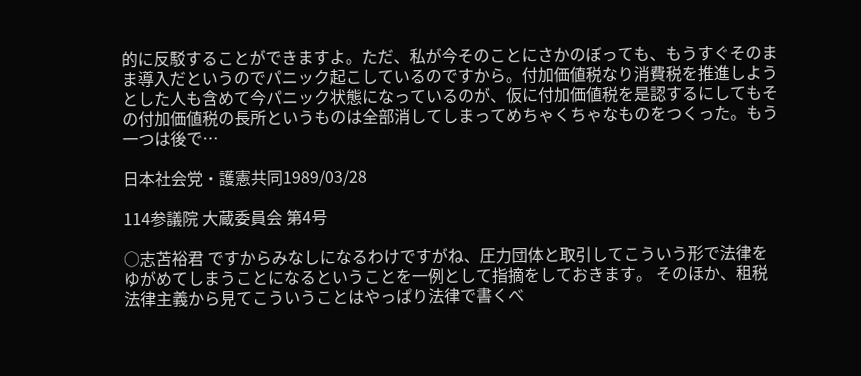的に反駁することができますよ。ただ、私が今そのことにさかのぼっても、もうすぐそのまま導入だというのでパニック起こしているのですから。付加価値税なり消費税を推進しようとした人も含めて今パニック状態になっているのが、仮に付加価値税を是認するにしてもその付加価値税の長所というものは全部消してしまってめちゃくちゃなものをつくった。もう一つは後で…

日本社会党・護憲共同1989/03/28

114参議院 大蔵委員会 第4号

○志苫裕君 ですからみなしになるわけですがね、圧力団体と取引してこういう形で法律をゆがめてしまうことになるということを一例として指摘をしておきます。 そのほか、租税法律主義から見てこういうことはやっぱり法律で書くべ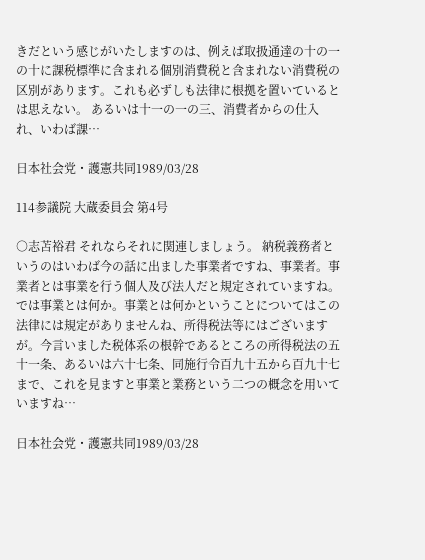きだという感じがいたしますのは、例えば取扱通達の十の一の十に課税標準に含まれる個別消費税と含まれない消費税の区別があります。これも必ずしも法律に根拠を置いているとは思えない。 あるいは十一の一の三、消費者からの仕入れ、いわば課…

日本社会党・護憲共同1989/03/28

114参議院 大蔵委員会 第4号

○志苫裕君 それならそれに関連しましょう。 納税義務者というのはいわば今の話に出ました事業者ですね、事業者。事業者とは事業を行う個人及び法人だと規定されていますね。では事業とは何か。事業とは何かということについてはこの法律には規定がありませんね、所得税法等にはございますが。今言いました税体系の根幹であるところの所得税法の五十一条、あるいは六十七条、同施行令百九十五から百九十七まで、これを見ますと事業と業務という二つの概念を用いていますね…

日本社会党・護憲共同1989/03/28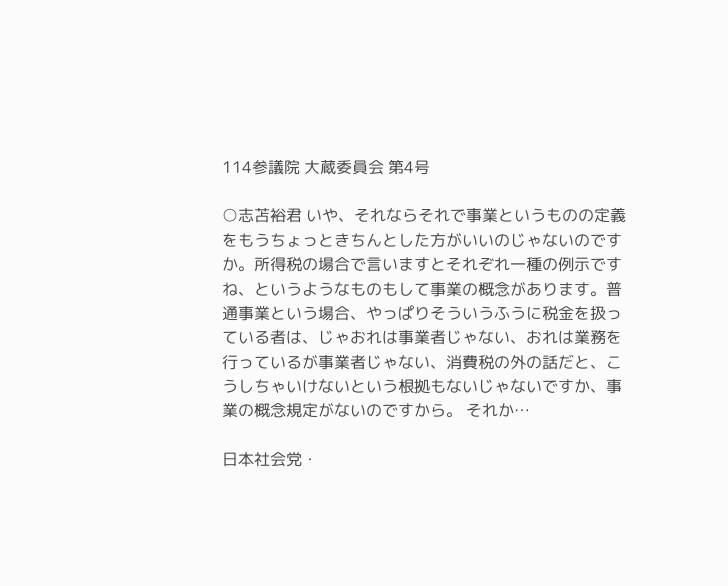114参議院 大蔵委員会 第4号

○志苫裕君 いや、それならそれで事業というものの定義をもうちょっときちんとした方がいいのじゃないのですか。所得税の場合で言いますとそれぞれ一種の例示ですね、というようなものもして事業の概念があります。普通事業という場合、やっぱりそういうふうに税金を扱っている者は、じゃおれは事業者じゃない、おれは業務を行っているが事業者じゃない、消費税の外の話だと、こうしちゃいけないという根拠もないじゃないですか、事業の概念規定がないのですから。 それか…

日本社会党・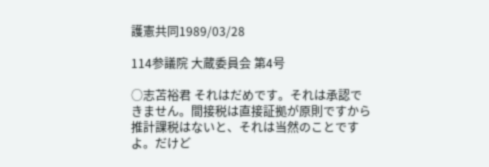護憲共同1989/03/28

114参議院 大蔵委員会 第4号

○志苫裕君 それはだめです。それは承認できません。間接税は直接証拠が原則ですから推計課税はないと、それは当然のことですよ。だけど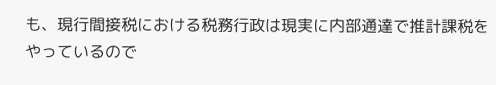も、現行間接税における税務行政は現実に内部通達で推計課税をやっているので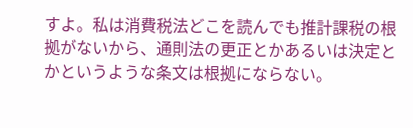すよ。私は消費税法どこを読んでも推計課税の根拠がないから、通則法の更正とかあるいは決定とかというような条文は根拠にならない。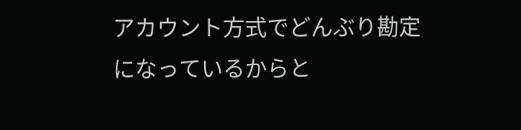アカウント方式でどんぶり勘定になっているからと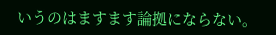いうのはますます論拠にならない。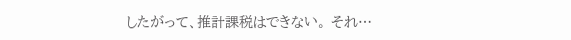したがって、推計課税はできない。 それ…